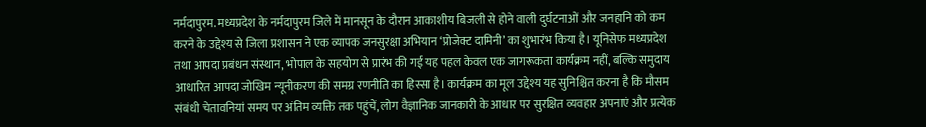नर्मदापुरम. मध्यप्रदेश के नर्मदापुरम जिले में मानसून के दौरान आकाशीय बिजली से होने वाली दुर्घटनाओं और जनहानि को कम करने के उद्देश्य से जिला प्रशासन ने एक व्यापक जनसुरक्षा अभियान ‘प्रोजेक्ट दामिनी’ का शुभारंभ किया है। यूनिसेफ मध्यप्रदेश तथा आपदा प्रबंधन संस्थान, भोपाल के सहयोग से प्रारंभ की गई यह पहल केवल एक जागरूकता कार्यक्रम नहीं, बल्कि समुदाय आधारित आपदा जोखिम न्यूनीकरण की समग्र रणनीति का हिस्सा है। कार्यक्रम का मूल उद्देश्य यह सुनिश्चित करना है कि मौसम संबंधी चेतावनियां समय पर अंतिम व्यक्ति तक पहुंचें, लोग वैज्ञानिक जानकारी के आधार पर सुरक्षित व्यवहार अपनाएं और प्रत्येक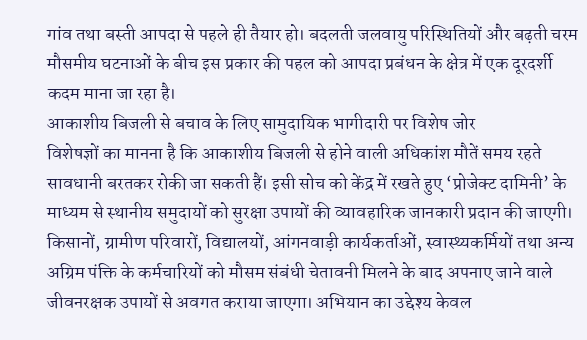गांव तथा बस्ती आपदा से पहले ही तैयार हो। बदलती जलवायु परिस्थितियों और बढ़ती चरम मौसमीय घटनाओं के बीच इस प्रकार की पहल को आपदा प्रबंधन के क्षेत्र में एक दूरदर्शी कदम माना जा रहा है।
आकाशीय बिजली से बचाव के लिए सामुदायिक भागीदारी पर विशेष जोर
विशेषज्ञों का मानना है कि आकाशीय बिजली से होने वाली अधिकांश मौतें समय रहते सावधानी बरतकर रोकी जा सकती हैं। इसी सोच को केंद्र में रखते हुए ‘प्रोजेक्ट दामिनी’ के माध्यम से स्थानीय समुदायों को सुरक्षा उपायों की व्यावहारिक जानकारी प्रदान की जाएगी। किसानों, ग्रामीण परिवारों, विद्यालयों, आंगनवाड़ी कार्यकर्ताओं, स्वास्थ्यकर्मियों तथा अन्य अग्रिम पंक्ति के कर्मचारियों को मौसम संबंधी चेतावनी मिलने के बाद अपनाए जाने वाले जीवनरक्षक उपायों से अवगत कराया जाएगा। अभियान का उद्देश्य केवल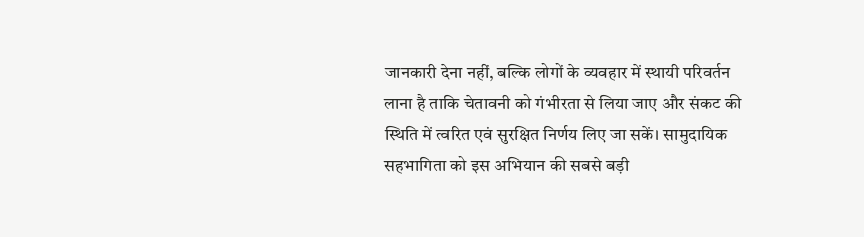जानकारी देना नहीं, बल्कि लोगों के व्यवहार में स्थायी परिवर्तन लाना है ताकि चेतावनी को गंभीरता से लिया जाए और संकट की स्थिति में त्वरित एवं सुरक्षित निर्णय लिए जा सकें। सामुदायिक सहभागिता को इस अभियान की सबसे बड़ी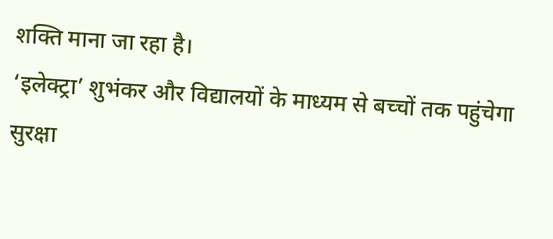शक्ति माना जा रहा है।
‘इलेक्ट्रा’ शुभंकर और विद्यालयों के माध्यम से बच्चों तक पहुंचेगा सुरक्षा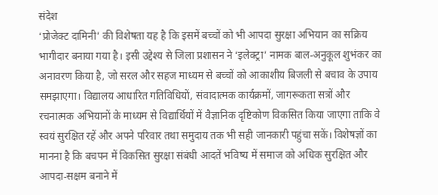संदेश
‘प्रोजेक्ट दामिनी’ की विशेषता यह है कि इसमें बच्चों को भी आपदा सुरक्षा अभियान का सक्रिय भागीदार बनाया गया है। इसी उद्देश्य से जिला प्रशासन ने ‘इलेक्ट्रा’ नामक बाल-अनुकूल शुभंकर का अनावरण किया है, जो सरल और सहज माध्यम से बच्चों को आकाशीय बिजली से बचाव के उपाय समझाएगा। विद्यालय आधारित गतिविधियों, संवादात्मक कार्यक्रमों, जागरूकता सत्रों और रचनात्मक अभियानों के माध्यम से विद्यार्थियों में वैज्ञानिक दृष्टिकोण विकसित किया जाएगा ताकि वे स्वयं सुरक्षित रहें और अपने परिवार तथा समुदाय तक भी सही जानकारी पहुंचा सकें। विशेषज्ञों का मानना है कि बचपन में विकसित सुरक्षा संबंधी आदतें भविष्य में समाज को अधिक सुरक्षित और आपदा-सक्षम बनाने में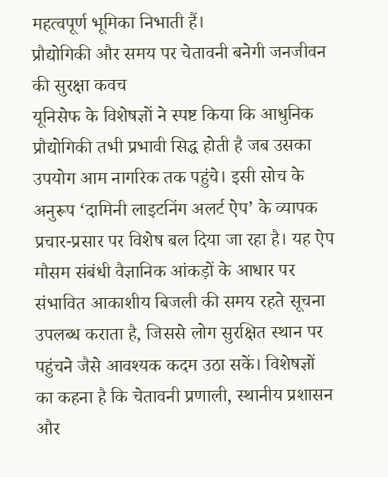महत्वपूर्ण भूमिका निभाती हैं।
प्रौद्योगिकी और समय पर चेतावनी बनेगी जनजीवन की सुरक्षा कवच
यूनिसेफ के विशेषज्ञों ने स्पष्ट किया कि आधुनिक प्रौद्योगिकी तभी प्रभावी सिद्ध होती है जब उसका उपयोग आम नागरिक तक पहुंचे। इसी सोच के अनुरूप ‘दामिनी लाइटनिंग अलर्ट ऐप’ के व्यापक प्रचार-प्रसार पर विशेष बल दिया जा रहा है। यह ऐप मौसम संबंधी वैज्ञानिक आंकड़ों के आधार पर संभावित आकाशीय बिजली की समय रहते सूचना उपलब्ध कराता है, जिससे लोग सुरक्षित स्थान पर पहुंचने जैसे आवश्यक कदम उठा सकें। विशेषज्ञों का कहना है कि चेतावनी प्रणाली, स्थानीय प्रशासन और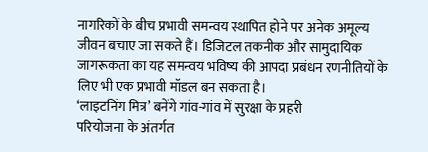नागरिकों के बीच प्रभावी समन्वय स्थापित होने पर अनेक अमूल्य जीवन बचाए जा सकते हैं। डिजिटल तकनीक और सामुदायिक जागरूकता का यह समन्वय भविष्य की आपदा प्रबंधन रणनीतियों के लिए भी एक प्रभावी मॉडल बन सकता है।
‘लाइटनिंग मित्र’ बनेंगे गांव-गांव में सुरक्षा के प्रहरी
परियोजना के अंतर्गत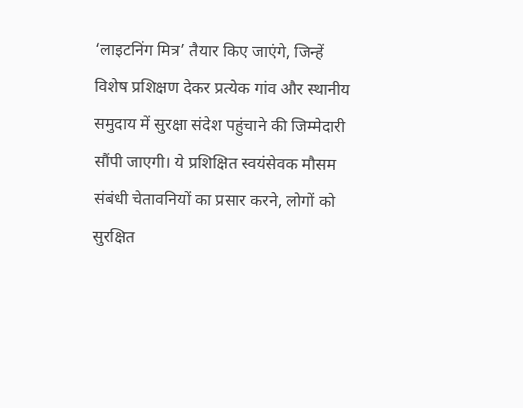‘लाइटनिंग मित्र’ तैयार किए जाएंगे, जिन्हें विशेष प्रशिक्षण देकर प्रत्येक गांव और स्थानीय समुदाय में सुरक्षा संदेश पहुंचाने की जिम्मेदारी सौंपी जाएगी। ये प्रशिक्षित स्वयंसेवक मौसम संबंधी चेतावनियों का प्रसार करने, लोगों को सुरक्षित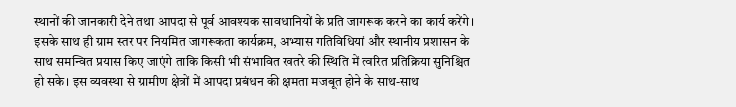स्थानों की जानकारी देने तथा आपदा से पूर्व आवश्यक सावधानियों के प्रति जागरूक करने का कार्य करेंगे। इसके साथ ही ग्राम स्तर पर नियमित जागरूकता कार्यक्रम, अभ्यास गतिविधियां और स्थानीय प्रशासन के साथ समन्वित प्रयास किए जाएंगे ताकि किसी भी संभावित खतरे की स्थिति में त्वरित प्रतिक्रिया सुनिश्चित हो सके। इस व्यवस्था से ग्रामीण क्षेत्रों में आपदा प्रबंधन की क्षमता मजबूत होने के साथ-साथ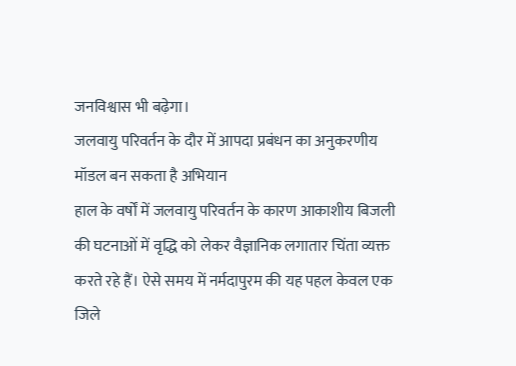जनविश्वास भी बढ़ेगा।
जलवायु परिवर्तन के दौर में आपदा प्रबंधन का अनुकरणीय मॉडल बन सकता है अभियान
हाल के वर्षों में जलवायु परिवर्तन के कारण आकाशीय बिजली की घटनाओं में वृद्धि को लेकर वैज्ञानिक लगातार चिंता व्यक्त करते रहे हैं। ऐसे समय में नर्मदापुरम की यह पहल केवल एक जिले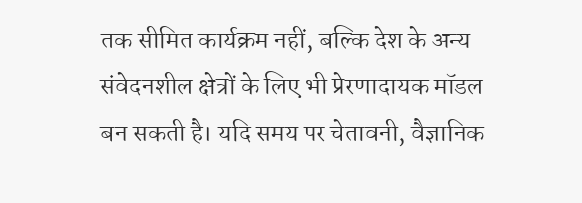तक सीमित कार्यक्रम नहीं, बल्कि देश के अन्य संवेदनशील क्षेत्रों के लिए भी प्रेरणादायक मॉडल बन सकती है। यदि समय पर चेतावनी, वैज्ञानिक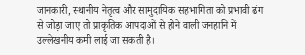जानकारी, स्थानीय नेतृत्व और सामुदायिक सहभागिता को प्रभावी ढंग से जोड़ा जाए तो प्राकृतिक आपदाओं से होने वाली जनहानि में उल्लेखनीय कमी लाई जा सकती है।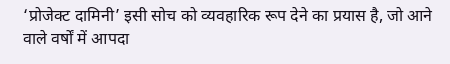‘प्रोजेक्ट दामिनी’ इसी सोच को व्यवहारिक रूप देने का प्रयास है, जो आने वाले वर्षों में आपदा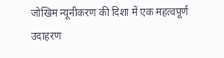जोखिम न्यूनीकरण की दिशा में एक महत्वपूर्ण उदाहरण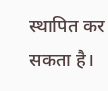स्थापित कर सकता है।